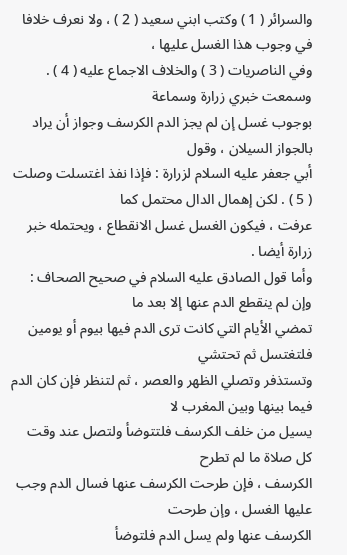والسرائر ( 1 ) وكتب ابني سعيد ( 2 ) ، ولا نعرف خلافا في وجوب هذا الغسل عليها ،
وفي الناصريات ( 3 ) والخلاف الاجماع عليه ( 4 ) . وسمعت خبري زرارة وسماعة
بوجوب غسل إن لم يجز الدم الكرسف وجواز أن يراد بالجواز السيلان ، وقول
أبي جعفر عليه السلام لزرارة : فإذا نفذ اغتسلت وصلت ( 5 ) . لكن إهمال الدال محتمل كما
عرفت ، فيكون الغسل غسل الانقطاع ، ويحتمله خبر زرارة أيضا .
وأما قول الصادق عليه السلام في صحيح الصحاف : وإن لم ينقطع الدم عنها إلا بعد ما
تمضي الأيام التي كانت ترى الدم فيها بيوم أو يومين فلتغتسل ثم تحتشي
وتستذفر وتصلي الظهر والعصر ، ثم لتنظر فإن كان الدم فيما بينها وبين المغرب لا
يسيل من خلف الكرسف فلتتوضأ ولتصل عند وقت كل صلاة ما لم تطرح
الكرسف ، فإن طرحت الكرسف عنها فسال الدم وجب عليها الغسل ، وإن طرحت
الكرسف عنها ولم يسل الدم فلتوضأ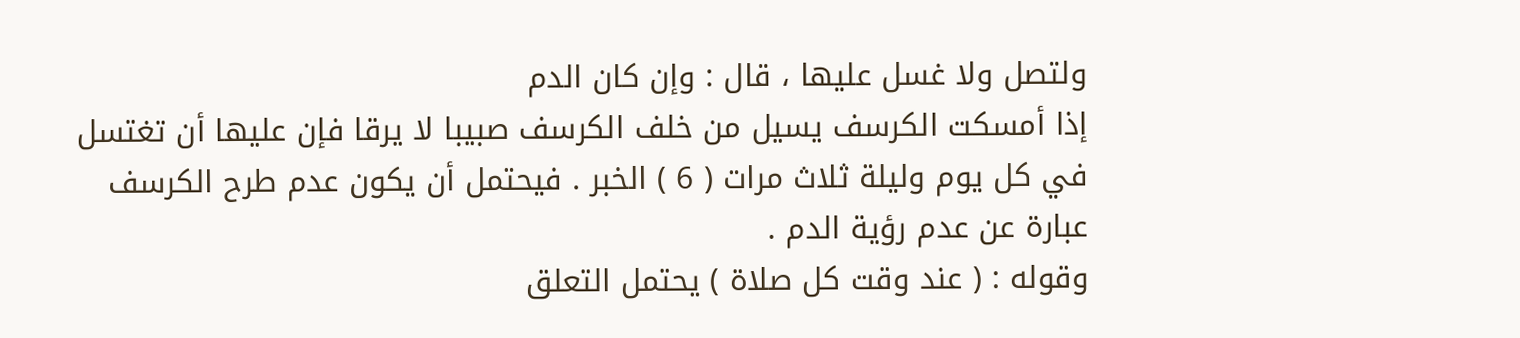ولتصل ولا غسل عليها ، قال : وإن كان الدم
إذا أمسكت الكرسف يسيل من خلف الكرسف صبيبا لا يرقا فإن عليها أن تغتسل
في كل يوم وليلة ثلاث مرات ( 6 ) الخبر . فيحتمل أن يكون عدم طرح الكرسف
عبارة عن عدم رؤية الدم .
وقوله : ( عند وقت كل صلاة ) يحتمل التعلق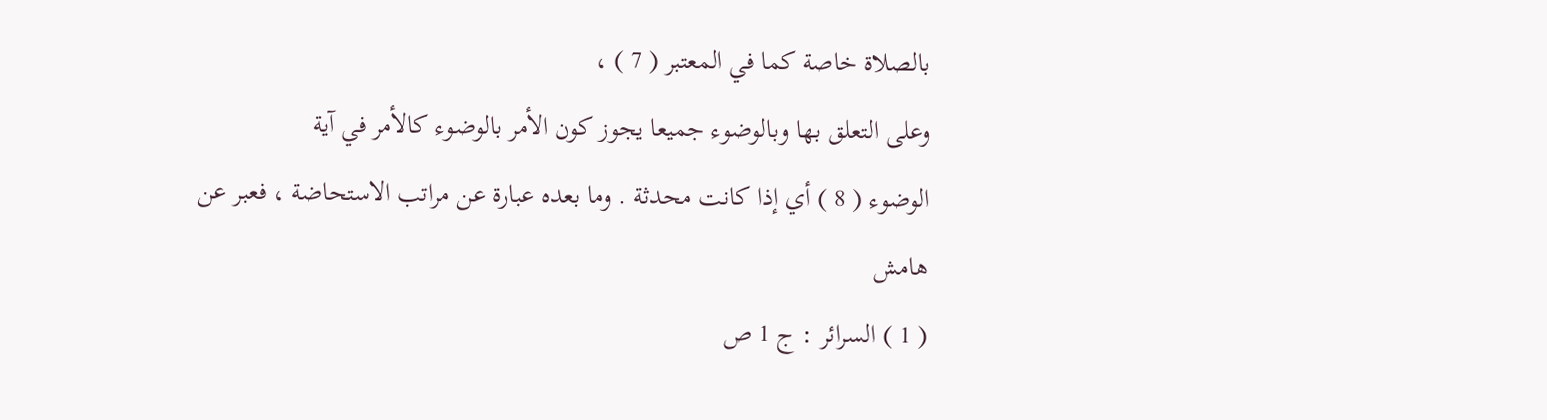بالصلاة خاصة كما في المعتبر ( 7 ) ،
وعلى التعلق بها وبالوضوء جميعا يجوز كون الأمر بالوضوء كالأمر في آية
الوضوء ( 8 ) أي إذا كانت محدثة . وما بعده عبارة عن مراتب الاستحاضة ، فعبر عن
هامش
( 1 ) السرائر : ج 1 ص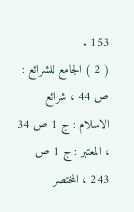153 .
( 2 ) الجامع للشرائع : ص 44 ، شرائع الاسلام : ج 1 ص 34 ، المعتبر : ج 1 ص 243 ، المختصر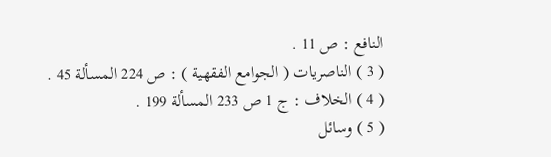النافع : ص 11 .
( 3 ) الناصريات ( الجوامع الفقهية ) : ص 224 المسألة 45 .
( 4 ) الخلاف : ج 1 ص 233 المسألة 199 .
( 5 ) وسائل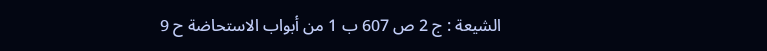الشيعة : ج 2 ص 607 ب 1 من أبواب الاستحاضة ح 9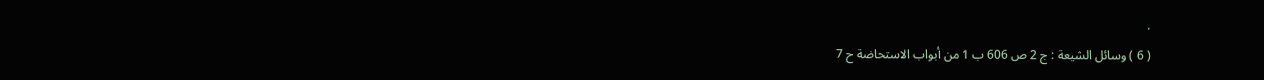.
( 6 ) وسائل الشيعة : ج 2 ص 606 ب 1 من أبواب الاستحاضة ح 7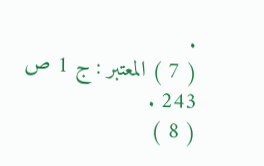.
( 7 ) المعتبر : ج 1 ص 243 .
( 8 )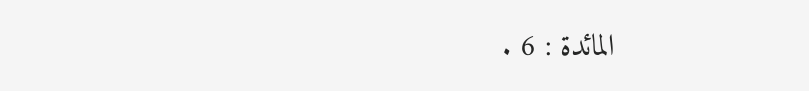المائدة : 6 .